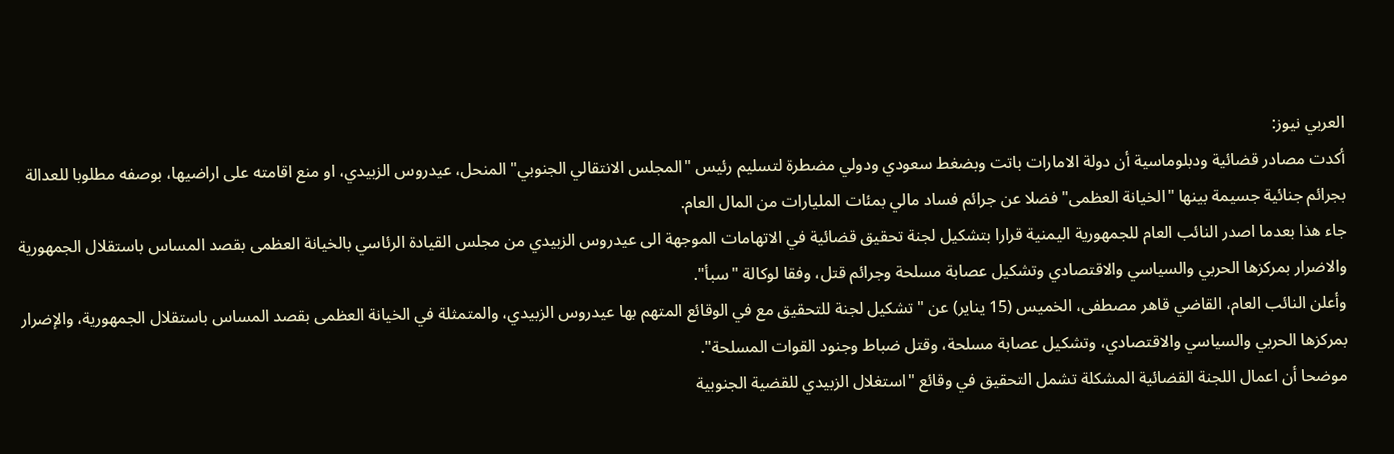العربي نيوز:
أكدت مصادر قضائية ودبلوماسية أن دولة الامارات باتت وبضغط سعودي ودولي مضطرة لتسليم رئيس "المجلس الانتقالي الجنوبي" المنحل، عيدروس الزبيدي، او منع اقامته على اراضيها، بوصفه مطلوبا للعدالة بجرائم جنائية جسيمة بينها "الخيانة العظمى" فضلا عن جرائم فساد مالي بمئات المليارات من المال العام.
جاء هذا بعدما اصدر النائب العام للجمهورية اليمنية قرارا بتشكيل لجنة تحقيق قضائية في الاتهامات الموجهة الى عيدروس الزبيدي من مجلس القيادة الرئاسي بالخيانة العظمى بقصد المساس باستقلال الجمهورية والاضرار بمركزها الحربي والسياسي والاقتصادي وتشكيل عصابة مسلحة وجرائم قتل، وفقا لوكالة "سبأ".
وأعلن النائب العام، القاضي قاهر مصطفى، الخميس (15 يناير) عن "تشكيل لجنة للتحقيق مع في الوقائع المتهم بها عيدروس الزبيدي، والمتمثلة في الخيانة العظمى بقصد المساس باستقلال الجمهورية، والإضرار بمركزها الحربي والسياسي والاقتصادي، وتشكيل عصابة مسلحة، وقتل ضباط وجنود القوات المسلحة".
موضحا أن اعمال اللجنة القضائية المشكلة تشمل التحقيق في وقائع "استغلال الزبيدي للقضية الجنوبية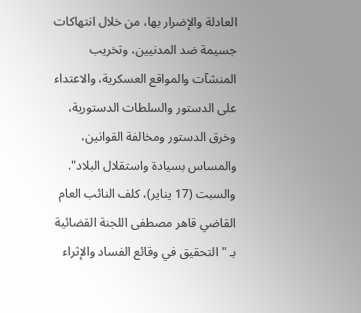العادلة والإضرار بها، من خلال انتهاكات جسيمة ضد المدنيين، وتخريب المنشآت والمواقع العسكرية، والاعتداء على الدستور والسلطات الدستورية، وخرق الدستور ومخالفة القوانين، والمساس بسيادة واستقلال البلاد".
والسبت (17 يناير)، كلف النائب العام القاضي قاهر مصطفى اللجنة القضائية بـ "التحقيق في وقائع الفساد والإثراء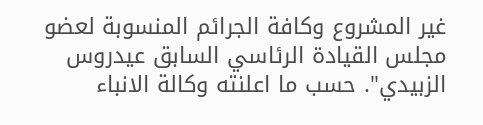غير المشروع وكافة الجرائم المنسوبة لعضو مجلس القيادة الرئاسي السابق عيدروس الزبيدي". حسب ما اعلنته وكالة الانباء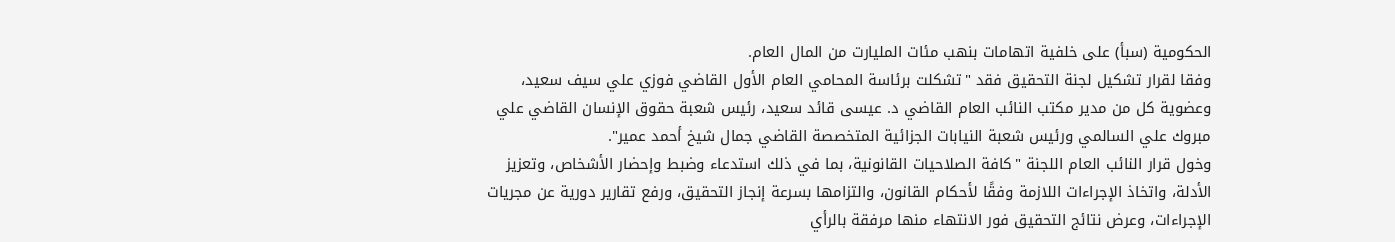الحكومية (سبأ) على خلفية اتهامات بنهب مئات المليارت من المال العام.
وفقا لقرار تشكيل لجنة التحقيق فقد "تشكلت برئاسة المحامي العام الأول القاضي فوزي علي سيف سعيد، وعضوية كل من مدير مكتب النائب العام القاضي د. عيسى قائد سعيد، رئيس شعبة حقوق الإنسان القاضي علي مبروك علي السالمي ورئيس شعبة النيابات الجزائية المتخصصة القاضي جمال شيخ أحمد عمير".
وخول قرار النائب العام اللجنة "كافة الصلاحيات القانونية، بما في ذلك استدعاء وضبط وإحضار الأشخاص، وتعزيز الأدلة، واتخاذ الإجراءات اللازمة وفقًا لأحكام القانون، والتزامها بسرعة إنجاز التحقيق، ورفع تقارير دورية عن مجريات الإجراءات، وعرض نتائج التحقيق فور الانتهاء منها مرفقة بالرأي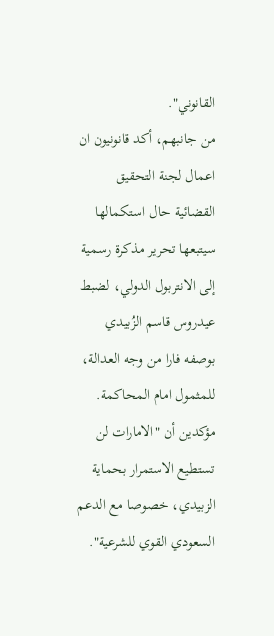القانوني".
من جانبهم، أكد قانونيون ان اعمال لجنة التحقيق القضائية حال استكمالها سيتبعها تحرير مذكرة رسمية إلى الانتربول الدولي، لضبط عيدروس قاسم الزُبيدي بوصفه فارا من وجه العدالة، للمثمول امام المحاكمة. مؤكدين أن "الامارات لن تستطيع الاستمرار بحماية الزبيدي، خصوصا مع الدعم السعودي القوي للشرعية".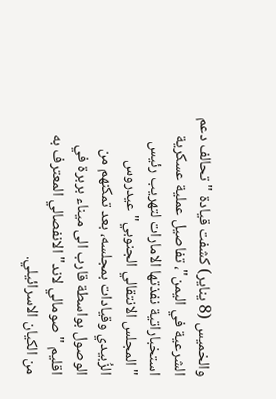والخميس (8 يناير) كشفت قيادة "تحالف دعم الشرعية في اليمن"، تفاصيل عملية عسكرية استخباراتية نفذتها الامارات لتهريب رئيس "المجلس الانتقالي الجنوبي" عيدروس الزُبيدي وقيادات بمجلسه، بعد تمكنهم من الوصول بواسطة قارب الى ميناء بربرة في اقليم "صومالي لاند" الانفصالي المعترف به من الكيان الاسرائيلي.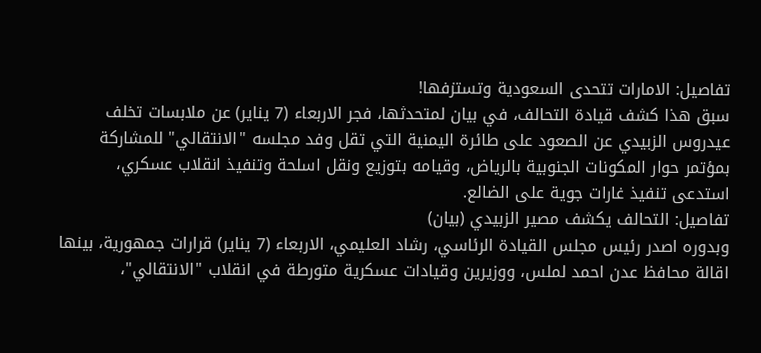تفاصيل: الامارات تتحدى السعودية وتستزفها!
سبق هذا كشف قيادة التحالف، في بيان لمتحدثها، فجر الاربعاء (7 يناير) عن ملابسات تخلف عيدروس الزبيدي عن الصعود على طائرة اليمنية التي تقل وفد مجلسه "الانتقالي" للمشاركة بمؤتمر حوار المكونات الجنوبية بالرياض، وقيامه بتوزيع ونقل اسلحة وتنفيذ انقلاب عسكري، استدعى تنفيذ غارات جوية على الضالع.
تفاصيل: التحالف يكشف مصير الزبيدي (بيان)
وبدوره اصدر رئيس مجلس القيادة الرئاسي، رشاد العليمي، الاربعاء (7 يناير) قرارات جمهورية، بينها اقالة محافظ عدن احمد لملس، ووزيرين وقيادات عسكرية متورطة في انقلاب "الانتقالي"،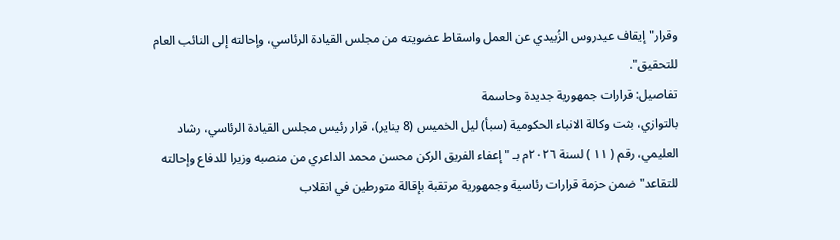وقرار"إيقاف عيدروس الزُبيدي عن العمل واسقاط عضويته من مجلس القيادة الرئاسي، وإحالته إلى النائب العام للتحقيق".
تفاصيل: قرارات جمهورية جديدة وحاسمة
بالتوازي، بثت وكالة الانباء الحكومية (سبأ) ليل الخميس (8 يناير)، قرار رئيس مجلس القيادة الرئاسي، رشاد العليمي، رقم ( ١١ ) لسنة ٢٠٢٦م بـ "إعفاء الفريق الركن محسن محمد الداعري من منصبه وزيرا للدفاع وإحالته للتقاعد" ضمن حزمة قرارات رئاسية وجمهورية مرتقبة بإقالة متورطين في انقلاب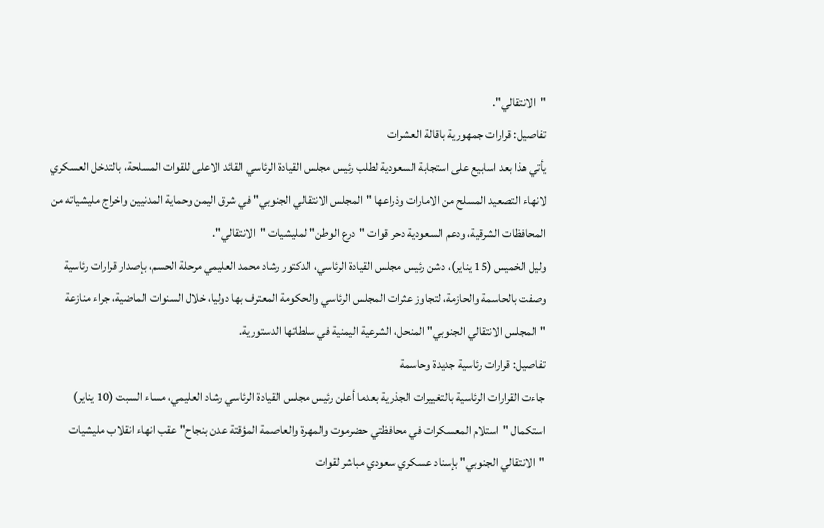"الانتقالي".
تفاصيل: قرارات جمهورية باقالة العشرات
يأتي هذا بعد اسابيع على استجابة السعودية لطلب رئيس مجلس القيادة الرئاسي القائد الاعلى للقوات المسلحة، بالتدخل العسكري لانهاء التصعيد المسلح من الامارات وذراعها "المجلس الانتقالي الجنوبي" في شرق اليمن وحماية المدنيين واخراج مليشياته من المحافظات الشرقية، ودعم السعودية دحر قوات "درع الوطن" لمليشيات "الانتقالي".
وليل الخميس (15 يناير)، دشن رئيس مجلس القيادة الرئاسي، الدكتور رشاد محمد العليمي مرحلة الحسم، بإصدار قرارات رئاسية وصفت بالحاسمة والحازمة، لتجاوز عثرات المجلس الرئاسي والحكومة المعترف بها دوليا، خلال السنوات الماضية، جراء منازعة "المجلس الانتقالي الجنوبي" المنحل، الشرعية اليمنية في سلطاتها الدستورية.
تفاصيل: قرارات رئاسية جديدة وحاسمة
جاءت القرارات الرئاسية بالتغييرات الجذرية بعدما أعلن رئيس مجلس القيادة الرئاسي رشاد العليمي، مساء السبت (10 يناير) استكمال "استلام المعسكرات في محافظتي حضرموت والمهرة والعاصمة المؤقتة عدن بنجاح" عقب انهاء انقلاب مليشيات "الانتقالي الجنوبي" بإسناد عسكري سعودي مباشر لقوات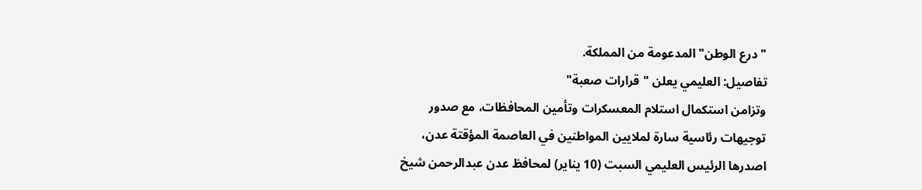"درع الوطن" المدعومة من المملكة.
تفاصيل: العليمي يعلن "قرارات صعبة"
وتزامن استكمال استلام المعسكرات وتأمين المحافظات، مع صدور توجيهات رئاسية سارة لملايين المواطنين في العاصمة المؤقتة عدن، اصدرها الرئيس العليمي السبت (10 يناير) لمحافظ عدن عبدالرحمن شيخ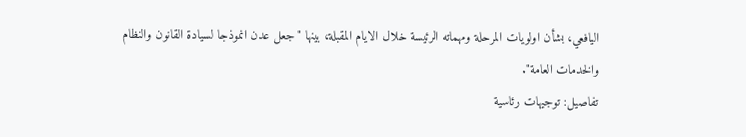اليافعي، بشأن اولويات المرحلة ومهماته الرئيسة خلال الايام المقبلة، بينها "جعل عدن انموذجا لسيادة القانون والنظام والخدمات العامة".
تفاصيل: توجيهات رئاسية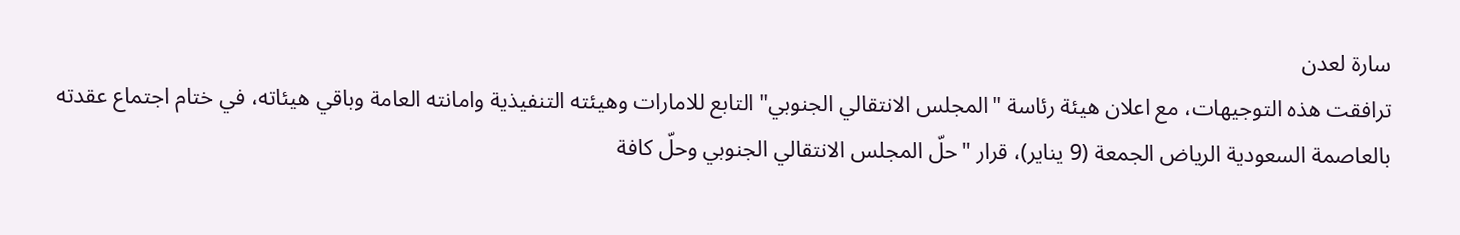سارة لعدن
ترافقت هذه التوجيهات، مع اعلان هيئة رئاسة "المجلس الانتقالي الجنوبي" التابع للامارات وهيئته التنفيذية وامانته العامة وباقي هيئاته، في ختام اجتماع عقدته بالعاصمة السعودية الرياض الجمعة (9 يناير)، قرار "حلّ المجلس الانتقالي الجنوبي وحلّ كافة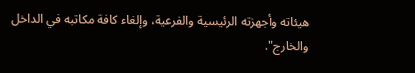هيئاته وأجهزته الرئيسية والفرعية، وإلغاء كافة مكاتبه في الداخل والخارج".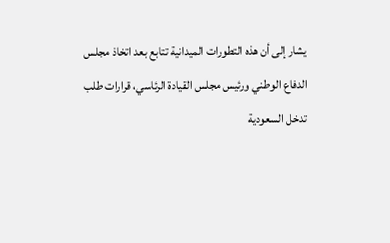يشار إلى أن هذه التطورات الميدانية تتابع بعد اتخاذ مجلس الدفاع الوطني ورئيس مجلس القيادة الرئاسي، قرارات طلب تدخل السعودية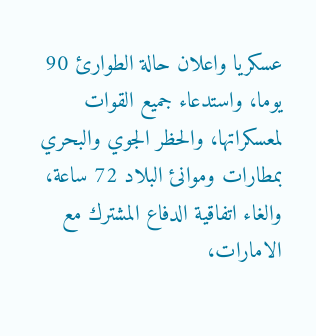عسكريا واعلان حالة الطوارئ 90 يوما، واستدعاء جميع القوات لمعسكراتها، والحظر الجوي والبحري بمطارات وموانئ البلاد 72 ساعة، والغاء اتفاقية الدفاع المشترك مع الامارات،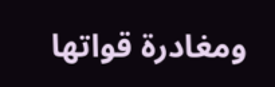ومغادرة قواتها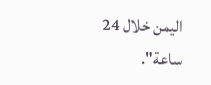اليمن خلال 24 ساعة".